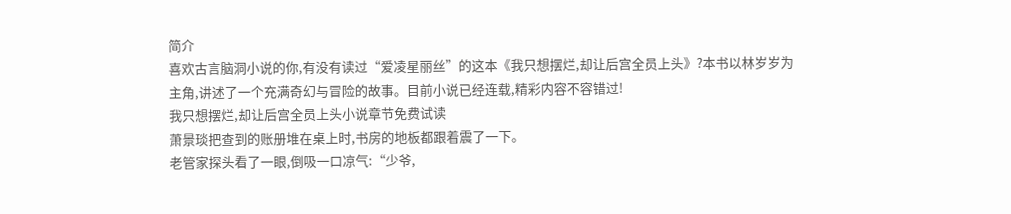简介
喜欢古言脑洞小说的你,有没有读过“爱凌星丽丝”的这本《我只想摆烂,却让后宫全员上头》?本书以林岁岁为主角,讲述了一个充满奇幻与冒险的故事。目前小说已经连载,精彩内容不容错过!
我只想摆烂,却让后宫全员上头小说章节免费试读
萧景琰把查到的账册堆在桌上时,书房的地板都跟着震了一下。
老管家探头看了一眼,倒吸一口凉气:“少爷,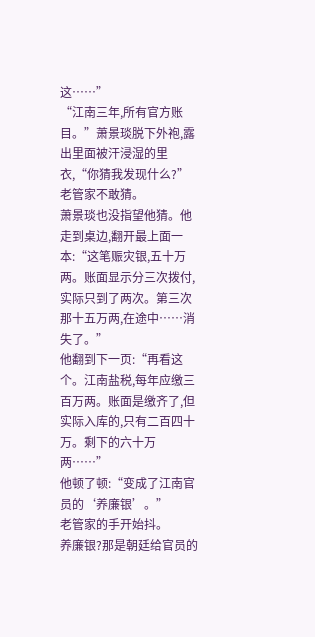这……”
“江南三年,所有官方账目。”萧景琰脱下外袍,露出里面被汗浸湿的里衣,“你猜我发现什么?”
老管家不敢猜。
萧景琰也没指望他猜。他走到桌边,翻开最上面一本:“这笔赈灾银,五十万两。账面显示分三次拨付,实际只到了两次。第三次那十五万两,在途中……消失了。”
他翻到下一页:“再看这个。江南盐税,每年应缴三百万两。账面是缴齐了,但实际入库的,只有二百四十万。剩下的六十万两……”
他顿了顿:“变成了江南官员的‘养廉银’。”
老管家的手开始抖。
养廉银?那是朝廷给官员的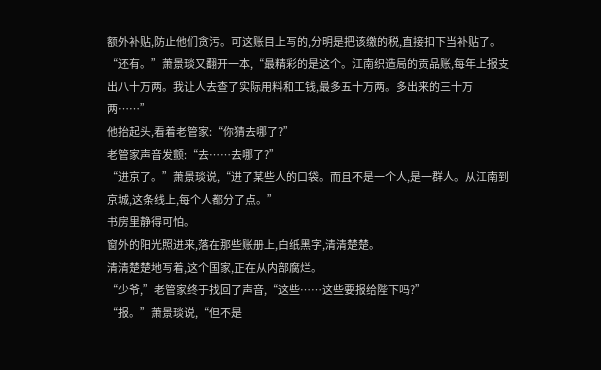额外补贴,防止他们贪污。可这账目上写的,分明是把该缴的税,直接扣下当补贴了。
“还有。”萧景琰又翻开一本,“最精彩的是这个。江南织造局的贡品账,每年上报支出八十万两。我让人去查了实际用料和工钱,最多五十万两。多出来的三十万两……”
他抬起头,看着老管家:“你猜去哪了?”
老管家声音发颤:“去……去哪了?”
“进京了。”萧景琰说,“进了某些人的口袋。而且不是一个人,是一群人。从江南到京城,这条线上,每个人都分了点。”
书房里静得可怕。
窗外的阳光照进来,落在那些账册上,白纸黑字,清清楚楚。
清清楚楚地写着,这个国家,正在从内部腐烂。
“少爷,”老管家终于找回了声音,“这些……这些要报给陛下吗?”
“报。”萧景琰说,“但不是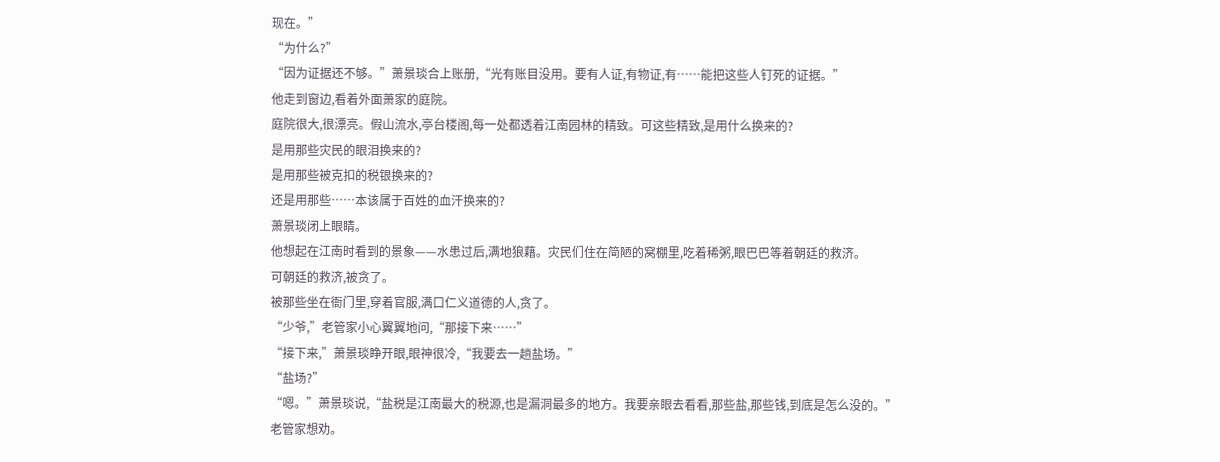现在。”
“为什么?”
“因为证据还不够。”萧景琰合上账册,“光有账目没用。要有人证,有物证,有……能把这些人钉死的证据。”
他走到窗边,看着外面萧家的庭院。
庭院很大,很漂亮。假山流水,亭台楼阁,每一处都透着江南园林的精致。可这些精致,是用什么换来的?
是用那些灾民的眼泪换来的?
是用那些被克扣的税银换来的?
还是用那些……本该属于百姓的血汗换来的?
萧景琰闭上眼睛。
他想起在江南时看到的景象——水患过后,满地狼藉。灾民们住在简陋的窝棚里,吃着稀粥,眼巴巴等着朝廷的救济。
可朝廷的救济,被贪了。
被那些坐在衙门里,穿着官服,满口仁义道德的人,贪了。
“少爷,”老管家小心翼翼地问,“那接下来……”
“接下来,”萧景琰睁开眼,眼神很冷,“我要去一趟盐场。”
“盐场?”
“嗯。”萧景琰说,“盐税是江南最大的税源,也是漏洞最多的地方。我要亲眼去看看,那些盐,那些钱,到底是怎么没的。”
老管家想劝。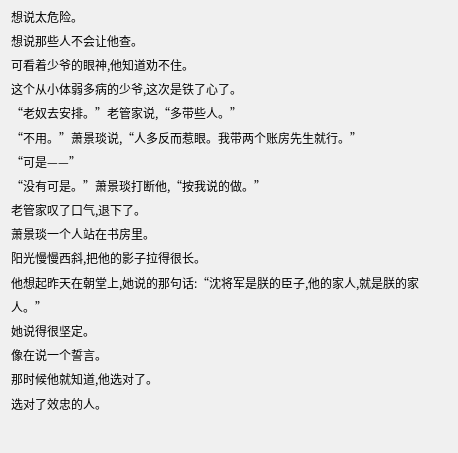想说太危险。
想说那些人不会让他查。
可看着少爷的眼神,他知道劝不住。
这个从小体弱多病的少爷,这次是铁了心了。
“老奴去安排。”老管家说,“多带些人。”
“不用。”萧景琰说,“人多反而惹眼。我带两个账房先生就行。”
“可是——”
“没有可是。”萧景琰打断他,“按我说的做。”
老管家叹了口气,退下了。
萧景琰一个人站在书房里。
阳光慢慢西斜,把他的影子拉得很长。
他想起昨天在朝堂上,她说的那句话:“沈将军是朕的臣子,他的家人,就是朕的家人。”
她说得很坚定。
像在说一个誓言。
那时候他就知道,他选对了。
选对了效忠的人。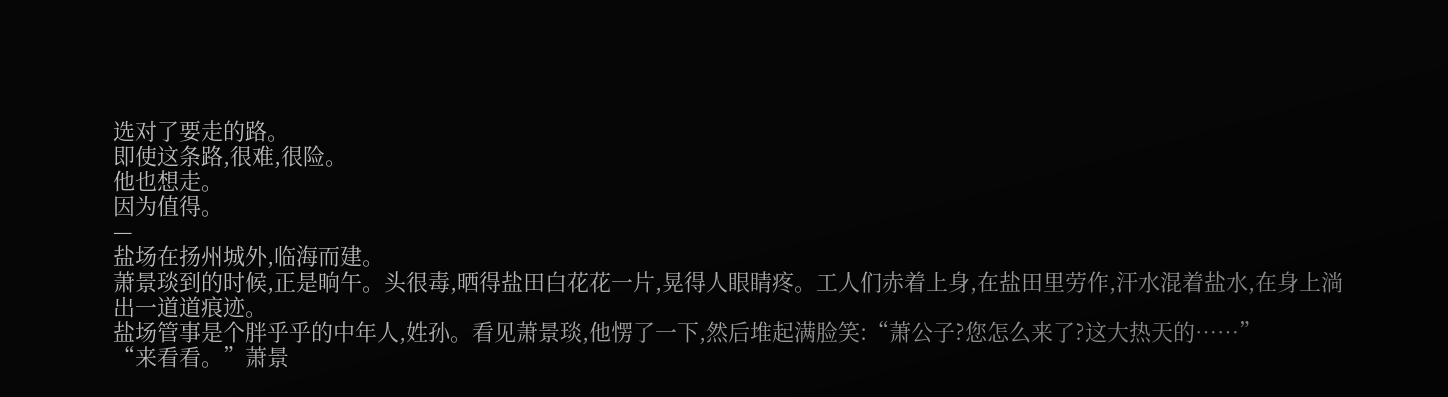选对了要走的路。
即使这条路,很难,很险。
他也想走。
因为值得。
—
盐场在扬州城外,临海而建。
萧景琰到的时候,正是晌午。头很毒,晒得盐田白花花一片,晃得人眼睛疼。工人们赤着上身,在盐田里劳作,汗水混着盐水,在身上淌出一道道痕迹。
盐场管事是个胖乎乎的中年人,姓孙。看见萧景琰,他愣了一下,然后堆起满脸笑:“萧公子?您怎么来了?这大热天的……”
“来看看。”萧景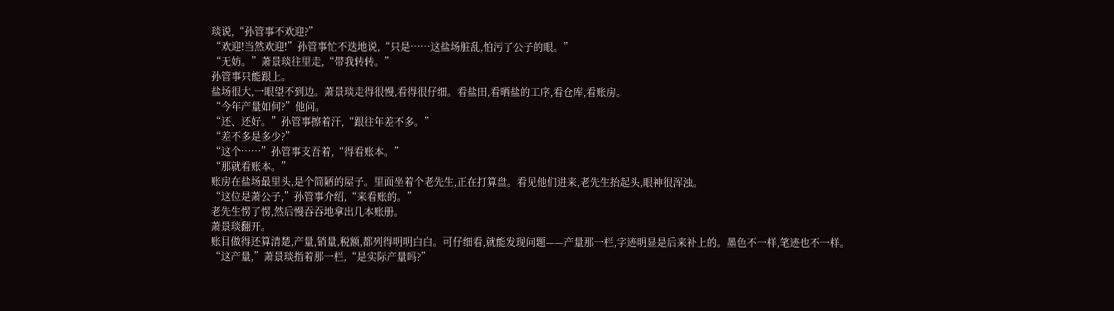琰说,“孙管事不欢迎?”
“欢迎!当然欢迎!”孙管事忙不迭地说,“只是……这盐场脏乱,怕污了公子的眼。”
“无妨。”萧景琰往里走,“带我转转。”
孙管事只能跟上。
盐场很大,一眼望不到边。萧景琰走得很慢,看得很仔细。看盐田,看晒盐的工序,看仓库,看账房。
“今年产量如何?”他问。
“还、还好。”孙管事擦着汗,“跟往年差不多。”
“差不多是多少?”
“这个……”孙管事支吾着,“得看账本。”
“那就看账本。”
账房在盐场最里头,是个简陋的屋子。里面坐着个老先生,正在打算盘。看见他们进来,老先生抬起头,眼神很浑浊。
“这位是萧公子,”孙管事介绍,“来看账的。”
老先生愣了愣,然后慢吞吞地拿出几本账册。
萧景琰翻开。
账目做得还算清楚,产量,销量,税额,都列得明明白白。可仔细看,就能发现问题——产量那一栏,字迹明显是后来补上的。墨色不一样,笔迹也不一样。
“这产量,”萧景琰指着那一栏,“是实际产量吗?”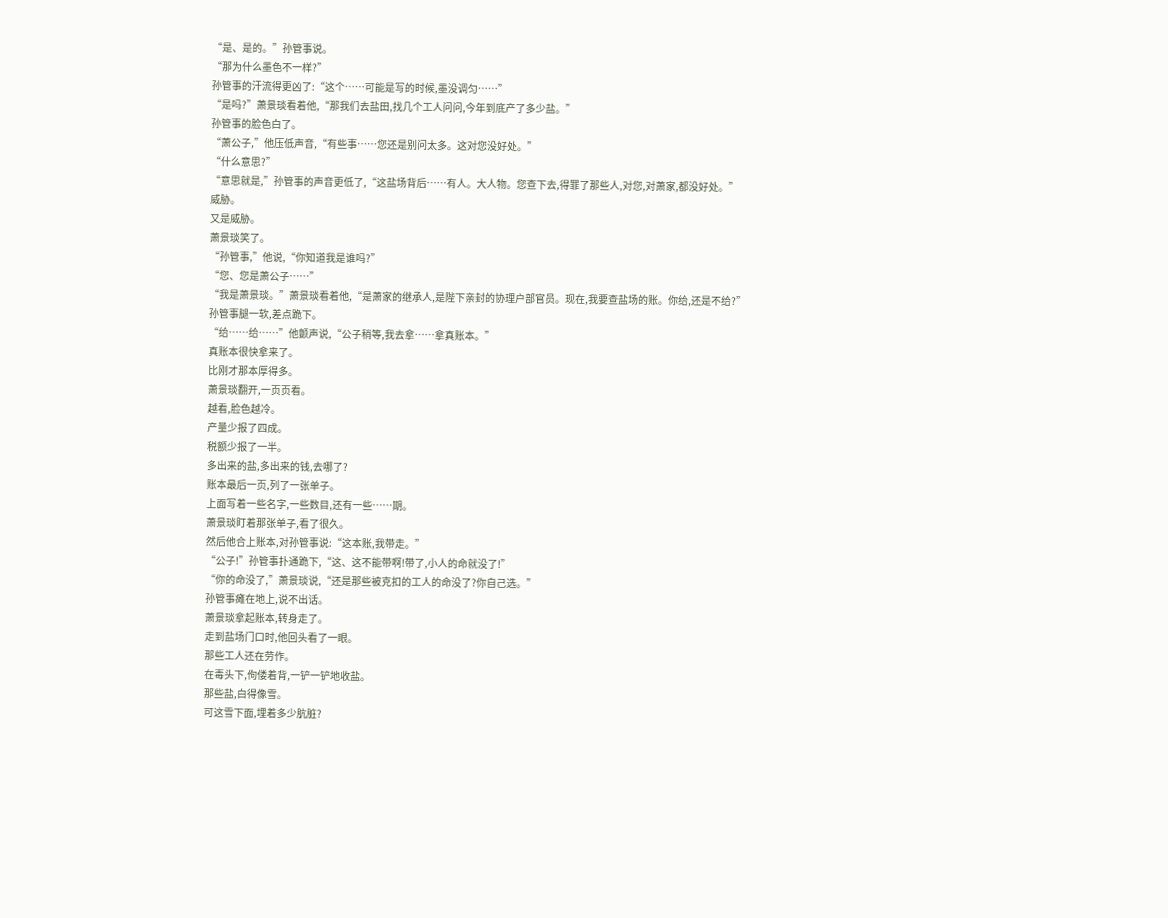“是、是的。”孙管事说。
“那为什么墨色不一样?”
孙管事的汗流得更凶了:“这个……可能是写的时候,墨没调匀……”
“是吗?”萧景琰看着他,“那我们去盐田,找几个工人问问,今年到底产了多少盐。”
孙管事的脸色白了。
“萧公子,”他压低声音,“有些事……您还是别问太多。这对您没好处。”
“什么意思?”
“意思就是,”孙管事的声音更低了,“这盐场背后……有人。大人物。您查下去,得罪了那些人,对您,对萧家,都没好处。”
威胁。
又是威胁。
萧景琰笑了。
“孙管事,”他说,“你知道我是谁吗?”
“您、您是萧公子……”
“我是萧景琰。”萧景琰看着他,“是萧家的继承人,是陛下亲封的协理户部官员。现在,我要查盐场的账。你给,还是不给?”
孙管事腿一软,差点跪下。
“给……给……”他颤声说,“公子稍等,我去拿……拿真账本。”
真账本很快拿来了。
比刚才那本厚得多。
萧景琰翻开,一页页看。
越看,脸色越冷。
产量少报了四成。
税额少报了一半。
多出来的盐,多出来的钱,去哪了?
账本最后一页,列了一张单子。
上面写着一些名字,一些数目,还有一些……期。
萧景琰盯着那张单子,看了很久。
然后他合上账本,对孙管事说:“这本账,我带走。”
“公子!”孙管事扑通跪下,“这、这不能带啊!带了,小人的命就没了!”
“你的命没了,”萧景琰说,“还是那些被克扣的工人的命没了?你自己选。”
孙管事瘫在地上,说不出话。
萧景琰拿起账本,转身走了。
走到盐场门口时,他回头看了一眼。
那些工人还在劳作。
在毒头下,佝偻着背,一铲一铲地收盐。
那些盐,白得像雪。
可这雪下面,埋着多少肮脏?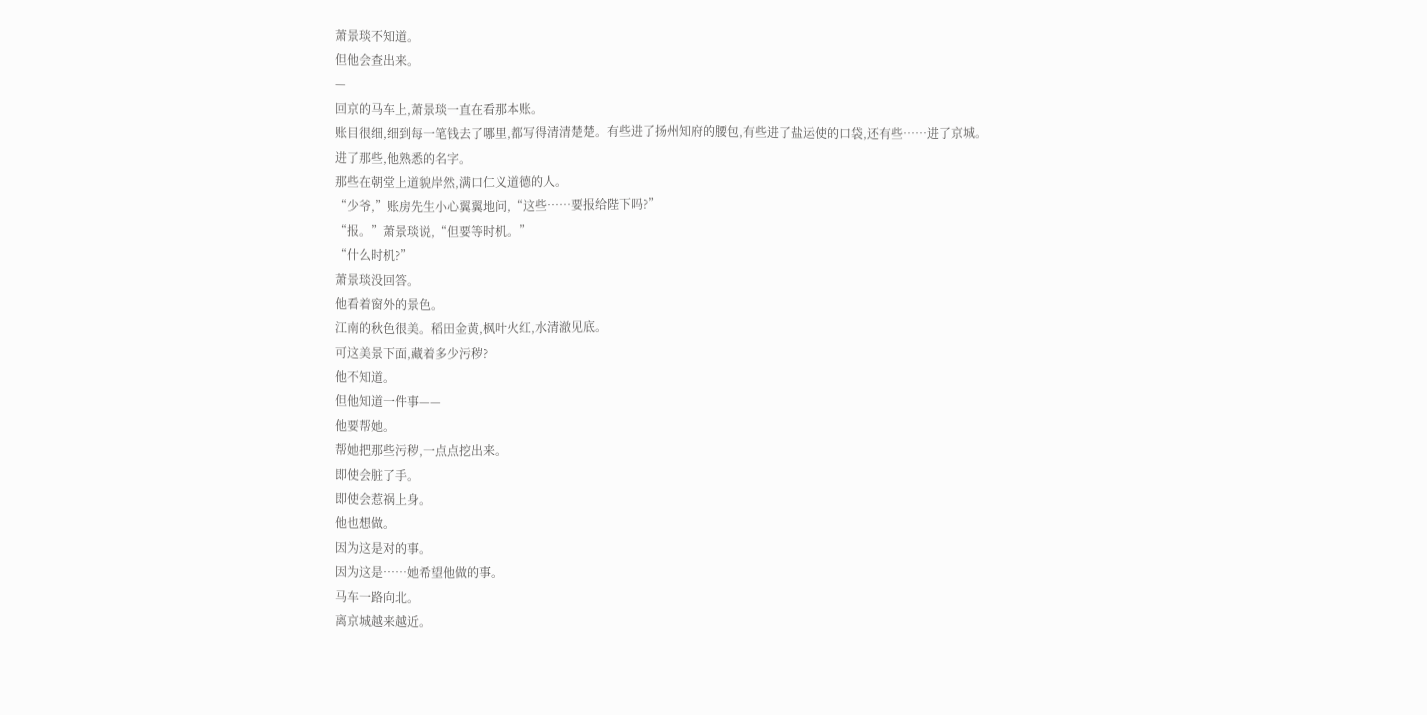萧景琰不知道。
但他会查出来。
—
回京的马车上,萧景琰一直在看那本账。
账目很细,细到每一笔钱去了哪里,都写得清清楚楚。有些进了扬州知府的腰包,有些进了盐运使的口袋,还有些……进了京城。
进了那些,他熟悉的名字。
那些在朝堂上道貌岸然,满口仁义道德的人。
“少爷,”账房先生小心翼翼地问,“这些……要报给陛下吗?”
“报。”萧景琰说,“但要等时机。”
“什么时机?”
萧景琰没回答。
他看着窗外的景色。
江南的秋色很美。稻田金黄,枫叶火红,水清澈见底。
可这美景下面,藏着多少污秽?
他不知道。
但他知道一件事——
他要帮她。
帮她把那些污秽,一点点挖出来。
即使会脏了手。
即使会惹祸上身。
他也想做。
因为这是对的事。
因为这是……她希望他做的事。
马车一路向北。
离京城越来越近。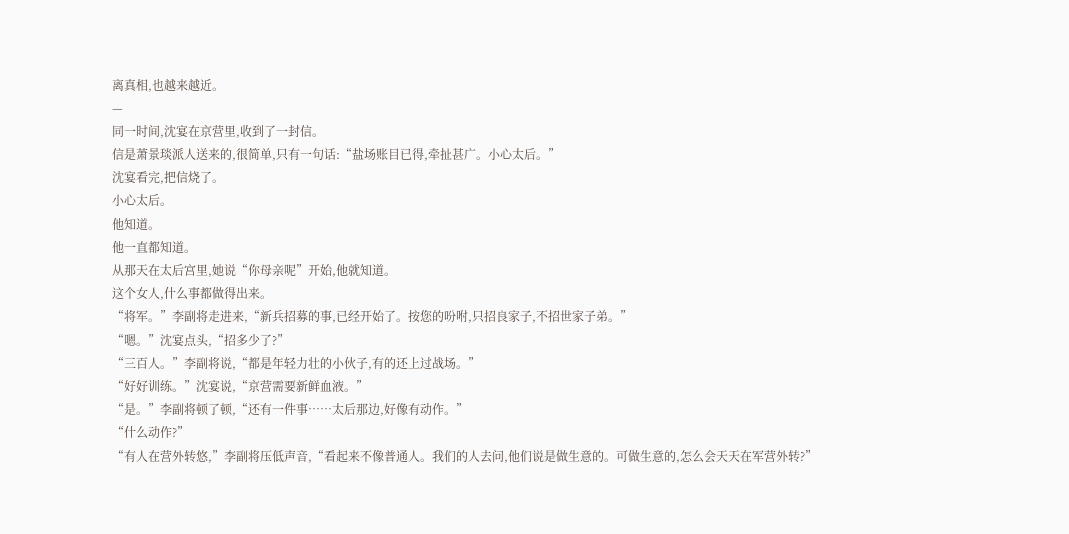离真相,也越来越近。
—
同一时间,沈宴在京营里,收到了一封信。
信是萧景琰派人送来的,很简单,只有一句话:“盐场账目已得,牵扯甚广。小心太后。”
沈宴看完,把信烧了。
小心太后。
他知道。
他一直都知道。
从那天在太后宫里,她说“你母亲呢”开始,他就知道。
这个女人,什么事都做得出来。
“将军。”李副将走进来,“新兵招募的事,已经开始了。按您的吩咐,只招良家子,不招世家子弟。”
“嗯。”沈宴点头,“招多少了?”
“三百人。”李副将说,“都是年轻力壮的小伙子,有的还上过战场。”
“好好训练。”沈宴说,“京营需要新鲜血液。”
“是。”李副将顿了顿,“还有一件事……太后那边,好像有动作。”
“什么动作?”
“有人在营外转悠,”李副将压低声音,“看起来不像普通人。我们的人去问,他们说是做生意的。可做生意的,怎么会天天在军营外转?”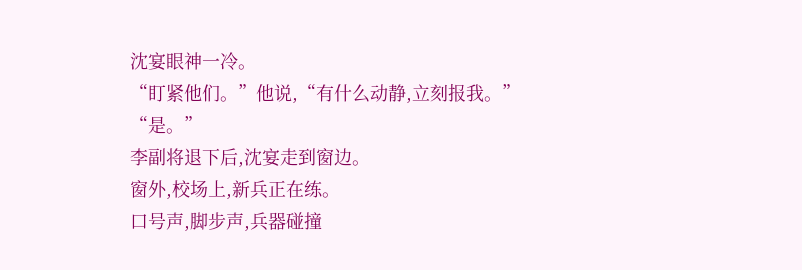沈宴眼神一冷。
“盯紧他们。”他说,“有什么动静,立刻报我。”
“是。”
李副将退下后,沈宴走到窗边。
窗外,校场上,新兵正在练。
口号声,脚步声,兵器碰撞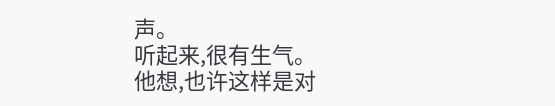声。
听起来,很有生气。
他想,也许这样是对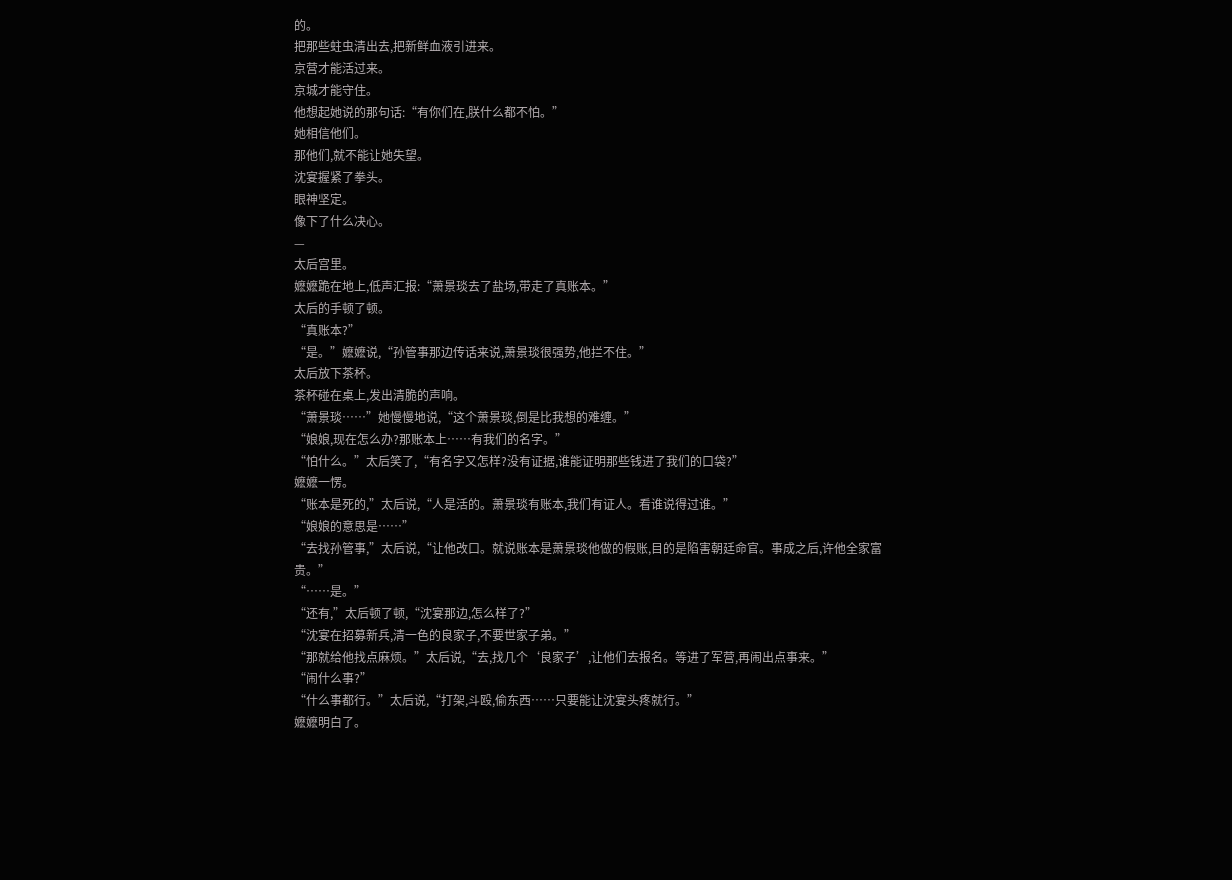的。
把那些蛀虫清出去,把新鲜血液引进来。
京营才能活过来。
京城才能守住。
他想起她说的那句话:“有你们在,朕什么都不怕。”
她相信他们。
那他们,就不能让她失望。
沈宴握紧了拳头。
眼神坚定。
像下了什么决心。
—
太后宫里。
嬷嬷跪在地上,低声汇报:“萧景琰去了盐场,带走了真账本。”
太后的手顿了顿。
“真账本?”
“是。”嬷嬷说,“孙管事那边传话来说,萧景琰很强势,他拦不住。”
太后放下茶杯。
茶杯碰在桌上,发出清脆的声响。
“萧景琰……”她慢慢地说,“这个萧景琰,倒是比我想的难缠。”
“娘娘,现在怎么办?那账本上……有我们的名字。”
“怕什么。”太后笑了,“有名字又怎样?没有证据,谁能证明那些钱进了我们的口袋?”
嬷嬷一愣。
“账本是死的,”太后说,“人是活的。萧景琰有账本,我们有证人。看谁说得过谁。”
“娘娘的意思是……”
“去找孙管事,”太后说,“让他改口。就说账本是萧景琰他做的假账,目的是陷害朝廷命官。事成之后,许他全家富贵。”
“……是。”
“还有,”太后顿了顿,“沈宴那边,怎么样了?”
“沈宴在招募新兵,清一色的良家子,不要世家子弟。”
“那就给他找点麻烦。”太后说,“去,找几个‘良家子’,让他们去报名。等进了军营,再闹出点事来。”
“闹什么事?”
“什么事都行。”太后说,“打架,斗殴,偷东西……只要能让沈宴头疼就行。”
嬷嬷明白了。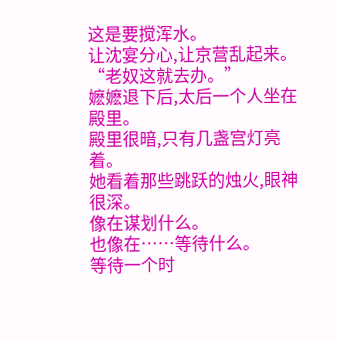这是要搅浑水。
让沈宴分心,让京营乱起来。
“老奴这就去办。”
嬷嬷退下后,太后一个人坐在殿里。
殿里很暗,只有几盏宫灯亮着。
她看着那些跳跃的烛火,眼神很深。
像在谋划什么。
也像在……等待什么。
等待一个时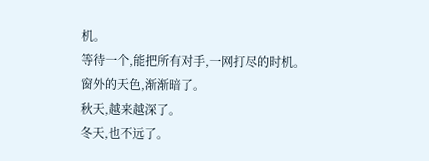机。
等待一个,能把所有对手,一网打尽的时机。
窗外的天色,渐渐暗了。
秋天,越来越深了。
冬天,也不远了。